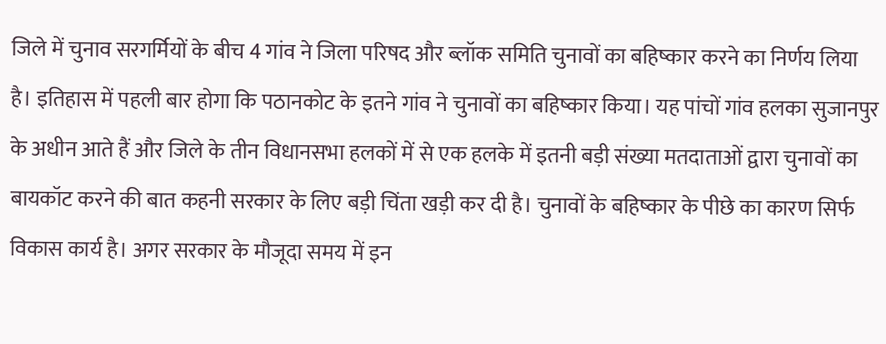जिले में चुनाव सरगर्मियों के बीच 4 गांव ने जिला परिषद और ब्लॉक समिति चुनावों का बहिष्कार करने का निर्णय लिया है। इतिहास में पहली बार होगा कि पठानकोट के इतने गांव ने चुनावों का बहिष्कार किया। यह पांचों गांव हलका सुजानपुर के अधीन आते हैं और जिले के तीन विधानसभा हलकों में से एक हलके में इतनी बड़ी संख्या मतदाताओं द्वारा चुनावों का बायकॉट करने की बात कहनी सरकार के लिए बड़ी चिंता खड़ी कर दी है। चुनावों के बहिष्कार के पीछे का कारण सिर्फ विकास कार्य है। अगर सरकार के मौजूदा समय में इन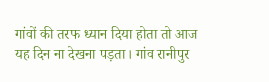गांवों की तरफ ध्यान दिया होता तो आज यह दिन ना देखना पड़ता। गांव रानीपुर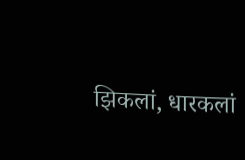झिकलां, धारकलां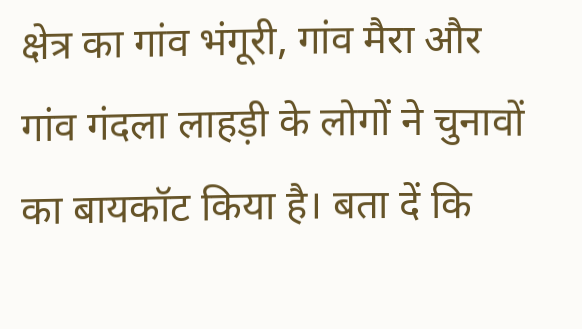क्षेत्र का गांव भंगूरी, गांव मैरा और गांव गंदला लाहड़ी के लोगों ने चुनावों का बायकॉट किया है। बता दें कि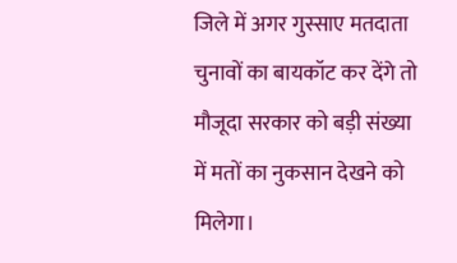जिले में अगर गुस्साए मतदाता चुनावों का बायकॉट कर देंगे तो मौजूदा सरकार को बड़ी संख्या में मतों का नुकसान देखने को मिलेगा।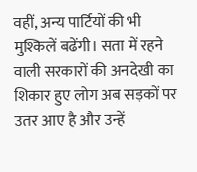वहीं, अन्य पार्टियों की भी मुश्किलें बढेंगी। सता में रहने वाली सरकारों की अनदेखी का शिकार हुए लोग अब सड़कों पर उतर आए है और उन्हें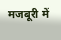मजबूरी में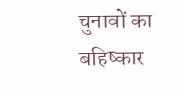चुनावों का बहिष्कार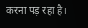करना पड़ रहा है।